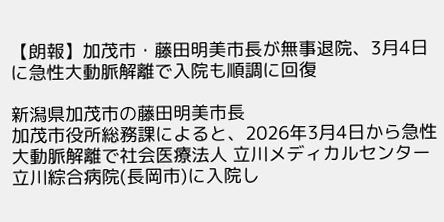【朗報】加茂市・藤田明美市長が無事退院、3月4日に急性大動脈解離で入院も順調に回復

新潟県加茂市の藤田明美市長
加茂市役所総務課によると、2026年3月4日から急性大動脈解離で社会医療法人 立川メディカルセンター立川綜合病院(長岡市)に入院し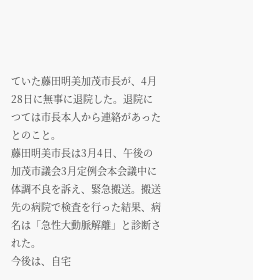ていた藤田明美加茂市長が、4月28日に無事に退院した。退院につては市長本人から連絡があったとのこと。
藤田明美市長は3月4日、午後の加茂市議会3月定例会本会議中に体調不良を訴え、緊急搬送。搬送先の病院で検査を行った結果、病名は「急性大動脈解離」と診断された。
今後は、自宅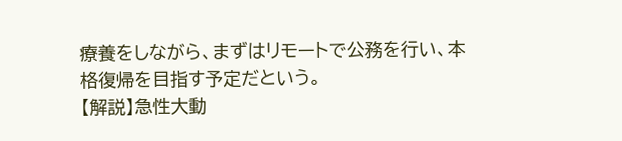療養をしながら、まずはリモートで公務を行い、本格復帰を目指す予定だという。
【解説】急性大動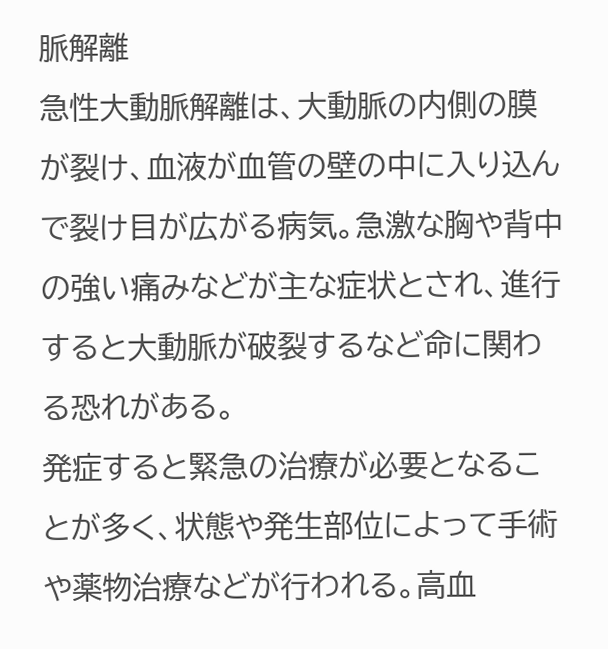脈解離
急性大動脈解離は、大動脈の内側の膜が裂け、血液が血管の壁の中に入り込んで裂け目が広がる病気。急激な胸や背中の強い痛みなどが主な症状とされ、進行すると大動脈が破裂するなど命に関わる恐れがある。
発症すると緊急の治療が必要となることが多く、状態や発生部位によって手術や薬物治療などが行われる。高血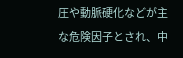圧や動脈硬化などが主な危険因子とされ、中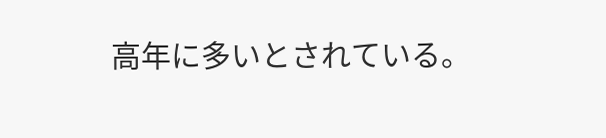高年に多いとされている。